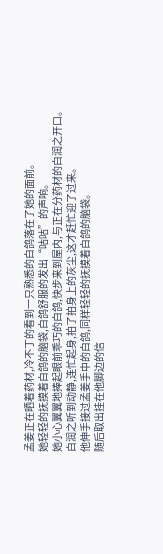孟姜正在晒着药材,冷不丁的看到一只熟悉的白鸽落在了她的面前。
她轻轻的抚摸着白鸽的脑袋,白鸽舒服的发出“咕咕”的声响。
她小心翼翼地捧起眼前乖巧的白鸽,快步来到屋内,与正在分药材的白润之开口。
白润之听到动静,连忙起身,拍了拍身上的灰尘,这才赶忙迎了过来。
他伸手接过孟姜手中的白鸽,同样轻轻的抚摸着白鸽的脑袋。
随后取出挂在他脚边的信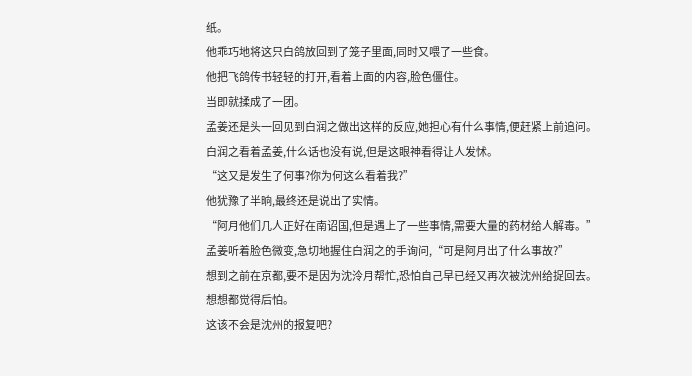纸。
他乖巧地将这只白鸽放回到了笼子里面,同时又喂了一些食。
他把飞鸽传书轻轻的打开,看着上面的内容,脸色僵住。
当即就揉成了一团。
孟姜还是头一回见到白润之做出这样的反应,她担心有什么事情,便赶紧上前追问。
白润之看着孟姜,什么话也没有说,但是这眼神看得让人发怵。
“这又是发生了何事?你为何这么看着我?”
他犹豫了半晌,最终还是说出了实情。
“阿月他们几人正好在南诏国,但是遇上了一些事情,需要大量的药材给人解毒。”
孟姜听着脸色微变,急切地握住白润之的手询问,“可是阿月出了什么事故?”
想到之前在京都,要不是因为沈泠月帮忙,恐怕自己早已经又再次被沈州给捉回去。
想想都觉得后怕。
这该不会是沈州的报复吧?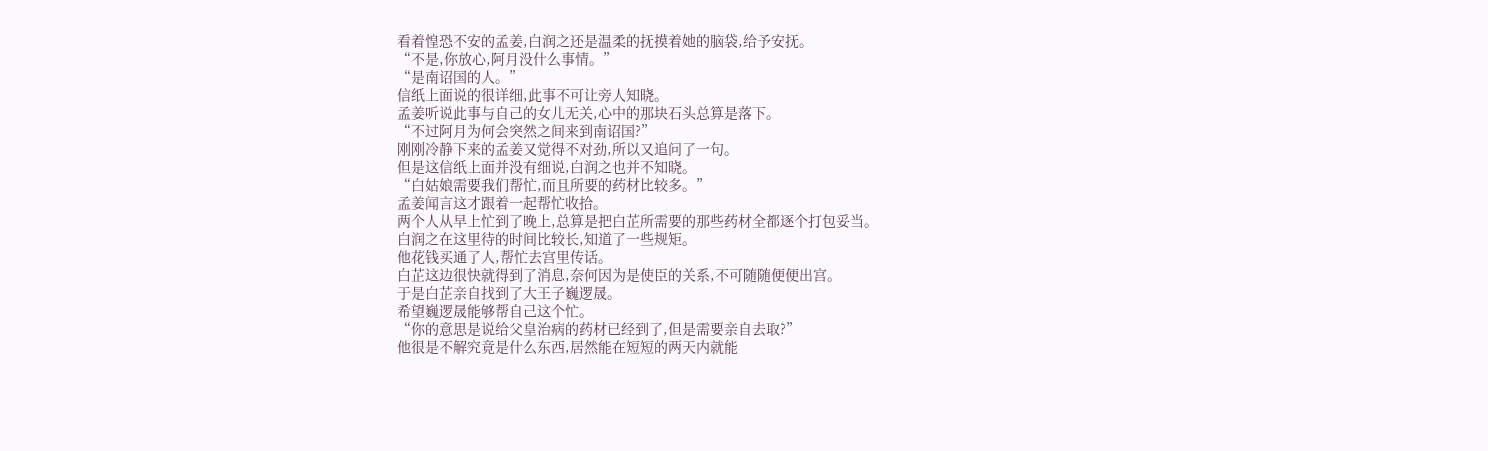看着惶恐不安的孟姜,白润之还是温柔的抚摸着她的脑袋,给予安抚。
“不是,你放心,阿月没什么事情。”
“是南诏国的人。”
信纸上面说的很详细,此事不可让旁人知晓。
孟姜听说此事与自己的女儿无关,心中的那块石头总算是落下。
“不过阿月为何会突然之间来到南诏国?”
刚刚冷静下来的孟姜又觉得不对劲,所以又追问了一句。
但是这信纸上面并没有细说,白润之也并不知晓。
“白姑娘需要我们帮忙,而且所要的药材比较多。”
孟姜闻言这才跟着一起帮忙收拾。
两个人从早上忙到了晚上,总算是把白芷所需要的那些药材全都逐个打包妥当。
白润之在这里待的时间比较长,知道了一些规矩。
他花钱买通了人,帮忙去宫里传话。
白芷这边很快就得到了消息,奈何因为是使臣的关系,不可随随便便出宫。
于是白芷亲自找到了大王子巍逻晟。
希望巍逻晟能够帮自己这个忙。
“你的意思是说给父皇治病的药材已经到了,但是需要亲自去取?”
他很是不解究竟是什么东西,居然能在短短的两天内就能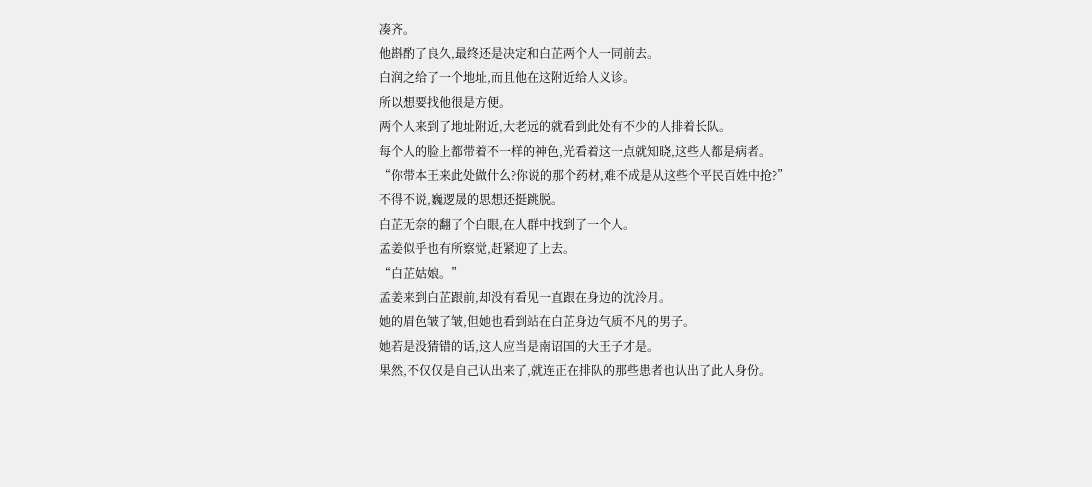凑齐。
他斟酌了良久,最终还是决定和白芷两个人一同前去。
白润之给了一个地址,而且他在这附近给人义诊。
所以想要找他很是方便。
两个人来到了地址附近,大老远的就看到此处有不少的人排着长队。
每个人的脸上都带着不一样的神色,光看着这一点就知晓,这些人都是病者。
“你带本王来此处做什么?你说的那个药材,难不成是从这些个平民百姓中抢?”
不得不说,巍逻晟的思想还挺跳脱。
白芷无奈的翻了个白眼,在人群中找到了一个人。
孟姜似乎也有所察觉,赶紧迎了上去。
“白芷姑娘。”
孟姜来到白芷跟前,却没有看见一直跟在身边的沈泠月。
她的眉色皱了皱,但她也看到站在白芷身边气质不凡的男子。
她若是没猜错的话,这人应当是南诏国的大王子才是。
果然,不仅仅是自己认出来了,就连正在排队的那些患者也认出了此人身份。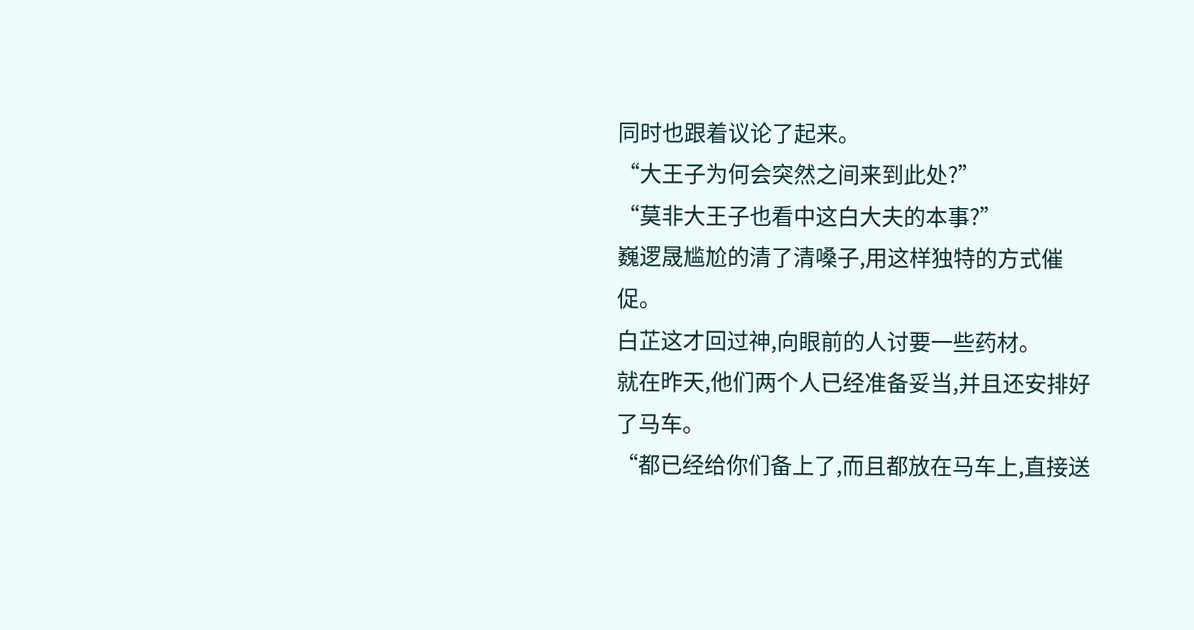同时也跟着议论了起来。
“大王子为何会突然之间来到此处?”
“莫非大王子也看中这白大夫的本事?”
巍逻晟尴尬的清了清嗓子,用这样独特的方式催促。
白芷这才回过神,向眼前的人讨要一些药材。
就在昨天,他们两个人已经准备妥当,并且还安排好了马车。
“都已经给你们备上了,而且都放在马车上,直接送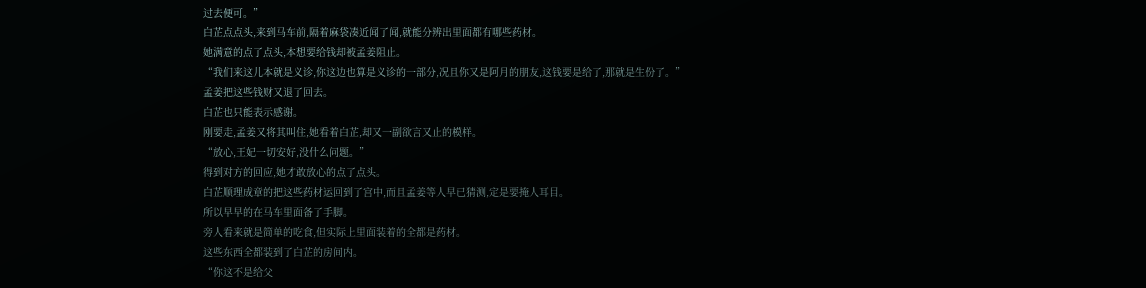过去便可。”
白芷点点头,来到马车前,隔着麻袋凑近闻了闻,就能分辨出里面都有哪些药材。
她满意的点了点头,本想要给钱却被孟姜阻止。
“我们来这儿本就是义诊,你这边也算是义诊的一部分,况且你又是阿月的朋友,这钱要是给了,那就是生份了。”
孟姜把这些钱财又退了回去。
白芷也只能表示感谢。
刚要走,孟姜又将其叫住,她看着白芷,却又一副欲言又止的模样。
“放心,王妃一切安好,没什么问题。”
得到对方的回应,她才敢放心的点了点头。
白芷顺理成章的把这些药材运回到了宫中,而且孟姜等人早已猜测,定是要掩人耳目。
所以早早的在马车里面备了手脚。
旁人看来就是简单的吃食,但实际上里面装着的全都是药材。
这些东西全都装到了白芷的房间内。
“你这不是给父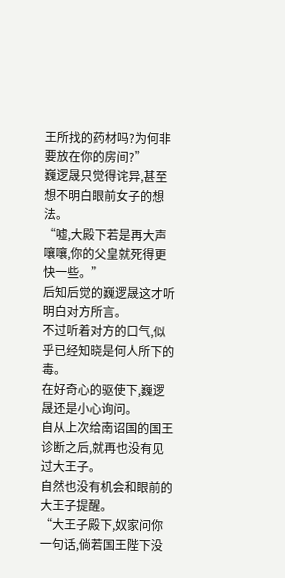王所找的药材吗?为何非要放在你的房间?”
巍逻晟只觉得诧异,甚至想不明白眼前女子的想法。
“嘘,大殿下若是再大声嚷嚷,你的父皇就死得更快一些。”
后知后觉的巍逻晟这才听明白对方所言。
不过听着对方的口气,似乎已经知晓是何人所下的毒。
在好奇心的驱使下,巍逻晟还是小心询问。
自从上次给南诏国的国王诊断之后,就再也没有见过大王子。
自然也没有机会和眼前的大王子提醒。
“大王子殿下,奴家问你一句话,倘若国王陛下没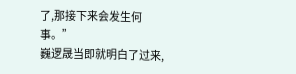了,那接下来会发生何事。”
巍逻晟当即就明白了过来,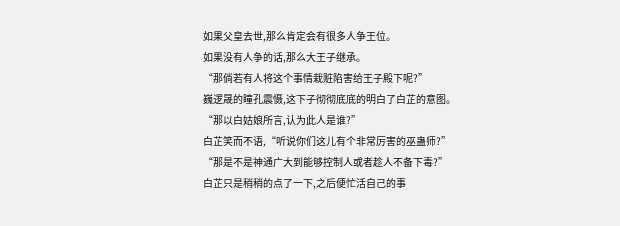如果父皇去世,那么肯定会有很多人争王位。
如果没有人争的话,那么大王子继承。
“那倘若有人将这个事情栽赃陷害给王子殿下呢?”
巍逻晟的瞳孔震慑,这下子彻彻底底的明白了白芷的意图。
“那以白姑娘所言,认为此人是谁?”
白芷笑而不语,“听说你们这儿有个非常厉害的巫蛊师?”
“那是不是神通广大到能够控制人或者趁人不备下毒?”
白芷只是稍稍的点了一下,之后便忙活自己的事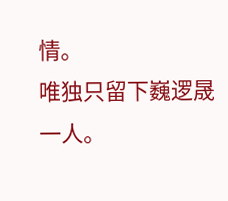情。
唯独只留下巍逻晟一人。